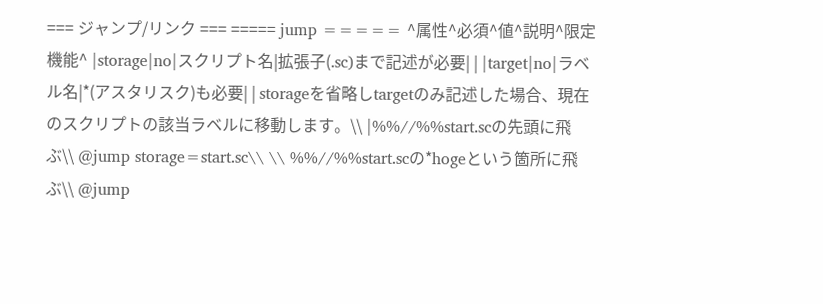=== ジャンプ/リンク === ===== jump ===== ^属性^必須^値^説明^限定機能^ |storage|no|スクリプト名|拡張子(.sc)まで記述が必要| | |target|no|ラベル名|*(アスタリスク)も必要| | storageを省略しtargetのみ記述した場合、現在のスクリプトの該当ラベルに移動します。\\ |%%//%%start.scの先頭に飛ぶ\\ @jump storage=start.sc\\ \\ %%//%%start.scの*hogeという箇所に飛ぶ\\ @jump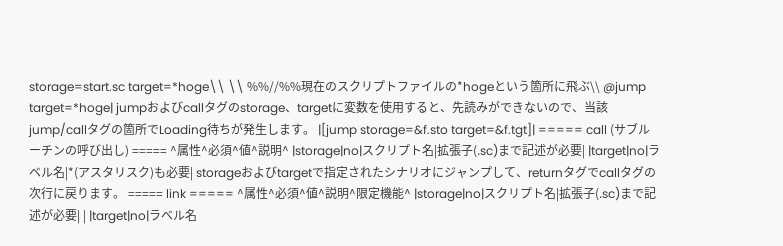storage=start.sc target=*hoge\\ \\ %%//%%現在のスクリプトファイルの*hogeという箇所に飛ぶ\\ @jump target=*hoge| jumpおよびcallタグのstorage、targetに変数を使用すると、先読みができないので、当該jump/callタグの箇所でLoading待ちが発生します。 |[jump storage=&f.sto target=&f.tgt]| ===== call (サブルーチンの呼び出し) ===== ^属性^必須^値^説明^ |storage|no|スクリプト名|拡張子(.sc)まで記述が必要| |target|no|ラベル名|*(アスタリスク)も必要| storageおよびtargetで指定されたシナリオにジャンプして、returnタグでcallタグの次行に戻ります。 ===== link ===== ^属性^必須^値^説明^限定機能^ |storage|no|スクリプト名|拡張子(.sc)まで記述が必要| | |target|no|ラベル名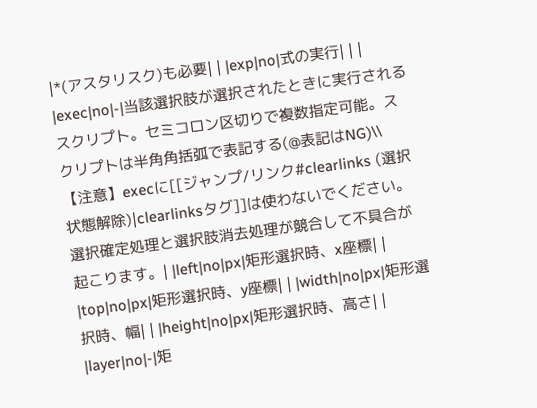|*(アスタリスク)も必要| | |exp|no|式の実行| | | |exec|no|-|当該選択肢が選択されたときに実行されるスクリプト。セミコロン区切りで複数指定可能。スクリプトは半角角括弧で表記する(@表記はNG)\\ 【注意】execに[[ジャンプ/リンク#clearlinks (選択状態解除)|clearlinksタグ]]は使わないでください。選択確定処理と選択肢消去処理が競合して不具合が起こります。| |left|no|px|矩形選択時、x座標| | |top|no|px|矩形選択時、y座標| | |width|no|px|矩形選択時、幅| | |height|no|px|矩形選択時、高さ| | |layer|no|-|矩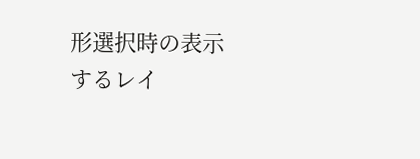形選択時の表示するレイ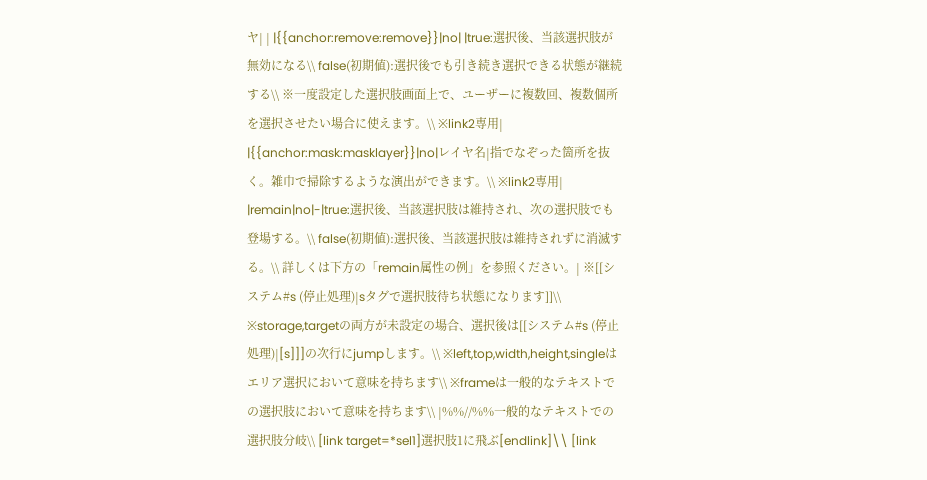ヤ| | |{{anchor:remove:remove}}|no| |true:選択後、当該選択肢が無効になる\\ false(初期値):選択後でも引き続き選択できる状態が継続する\\ ※一度設定した選択肢画面上で、ユーザーに複数回、複数個所を選択させたい場合に使えます。\\ ※link2専用| |{{anchor:mask:masklayer}}|no|レイヤ名|指でなぞった箇所を抜く。雑巾で掃除するような演出ができます。\\ ※link2専用| |remain|no|-|true:選択後、当該選択肢は維持され、次の選択肢でも登場する。\\ false(初期値):選択後、当該選択肢は維持されずに消滅する。\\ 詳しくは下方の「remain属性の例」を参照ください。| ※[[システム#s (停止処理)|sタグで選択肢待ち状態になります]]\\ ※storage,targetの両方が未設定の場合、選択後は[[システム#s (停止処理)|[s]]]の次行にjumpします。\\ ※left,top,width,height,singleはエリア選択において意味を持ちます\\ ※frameは一般的なテキストでの選択肢において意味を持ちます\\ |%%//%%一般的なテキストでの選択肢分岐\\ [link target=*sel1]選択肢1に飛ぶ[endlink]\\ [link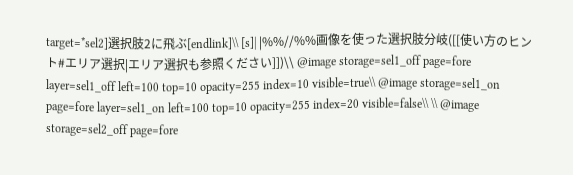target=*sel2]選択肢2に飛ぶ[endlink]\\ [s]| |%%//%%画像を使った選択肢分岐([[使い方のヒント#エリア選択|エリア選択も参照ください]])\\ @image storage=sel1_off page=fore layer=sel1_off left=100 top=10 opacity=255 index=10 visible=true\\ @image storage=sel1_on page=fore layer=sel1_on left=100 top=10 opacity=255 index=20 visible=false\\ \\ @image storage=sel2_off page=fore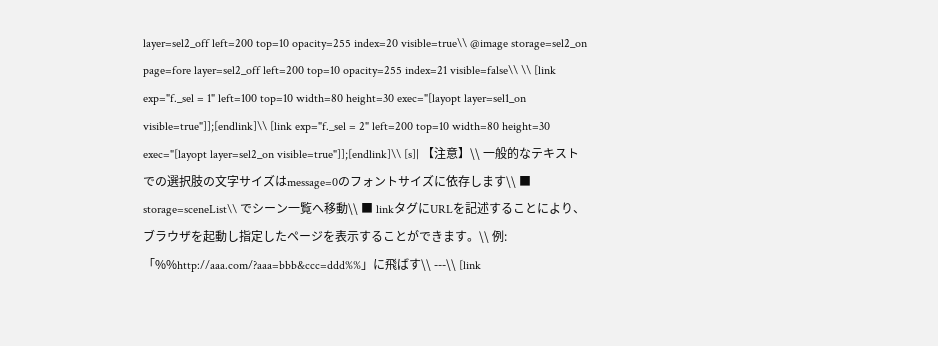layer=sel2_off left=200 top=10 opacity=255 index=20 visible=true\\ @image storage=sel2_on page=fore layer=sel2_off left=200 top=10 opacity=255 index=21 visible=false\\ \\ [link exp="f._sel = 1" left=100 top=10 width=80 height=30 exec="[layopt layer=sel1_on visible=true"]];[endlink]\\ [link exp="f._sel = 2" left=200 top=10 width=80 height=30 exec="[layopt layer=sel2_on visible=true"]];[endlink]\\ [s]| 【注意】\\ 一般的なテキストでの選択肢の文字サイズはmessage=0のフォントサイズに依存します\\ ■ storage=sceneList\\ でシーン一覧へ移動\\ ■ linkタグにURLを記述することにより、ブラウザを起動し指定したページを表示することができます。\\ 例:「%%http://aaa.com/?aaa=bbb&ccc=ddd%%」に飛ばす\\ ---\\ [link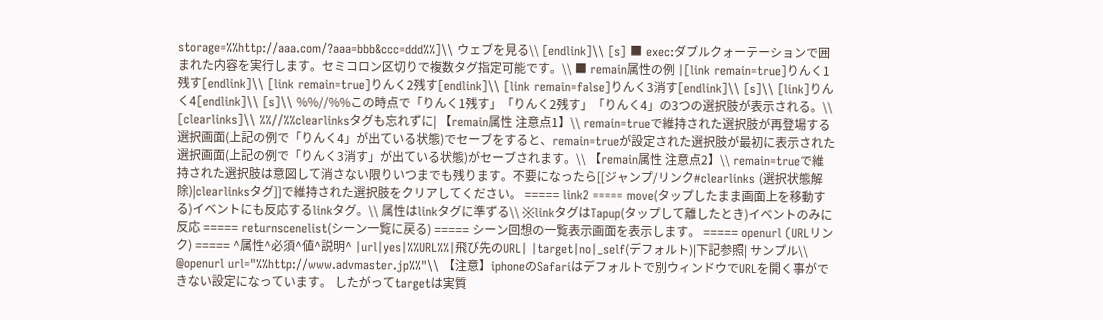storage=%%http://aaa.com/?aaa=bbb&ccc=ddd%%]\\ ウェブを見る\\ [endlink]\\ [s] ■ exec:ダブルクォーテーションで囲まれた内容を実行します。セミコロン区切りで複数タグ指定可能です。\\ ■ remain属性の例 |[link remain=true]りんく1残す[endlink]\\ [link remain=true]りんく2残す[endlink]\\ [link remain=false]りんく3消す[endlink]\\ [s]\\ [link]りんく4[endlink]\\ [s]\\ %%//%%この時点で「りんく1残す」「りんく2残す」「りんく4」の3つの選択肢が表示される。\\ [clearlinks]\\ %%//%%clearlinksタグも忘れずに| 【remain属性 注意点1】\\ remain=trueで維持された選択肢が再登場する選択画面(上記の例で「りんく4」が出ている状態)でセーブをすると、remain=trueが設定された選択肢が最初に表示された選択画面(上記の例で「りんく3消す」が出ている状態)がセーブされます。\\ 【remain属性 注意点2】\\ remain=trueで維持された選択肢は意図して消さない限りいつまでも残ります。不要になったら[[ジャンプ/リンク#clearlinks (選択状態解除)|clearlinksタグ]]で維持された選択肢をクリアしてください。 ===== link2 ===== move(タップしたまま画面上を移動する)イベントにも反応するlinkタグ。\\ 属性はlinkタグに準ずる\\ ※linkタグはTapup(タップして離したとき)イベントのみに反応 ===== returnscenelist(シーン一覧に戻る) ===== シーン回想の一覧表示画面を表示します。 ===== openurl (URLリンク) ===== ^属性^必須^値^説明^ |url|yes|%%URL%%|飛び先のURL| |target|no|_self(デフォルト)|下記参照| サンプル\\ @openurl url="%%http://www.advmaster.jp%%"\\ 【注意】iphoneのSafariはデフォルトで別ウィンドウでURLを開く事ができない設定になっています。 したがってtargetは実質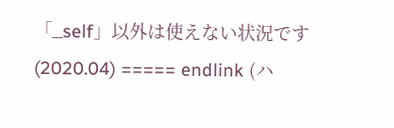「_self」以外は使えない状況です(2020.04) ===== endlink (ハ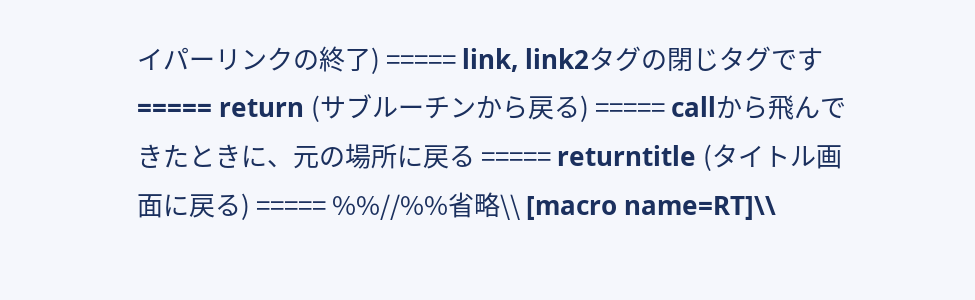イパーリンクの終了) ===== link, link2タグの閉じタグです ===== return (サブルーチンから戻る) ===== callから飛んできたときに、元の場所に戻る ===== returntitle (タイトル画面に戻る) ===== %%//%%省略\\ [macro name=RT]\\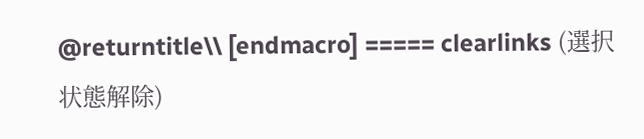@returntitle\\ [endmacro] ===== clearlinks (選択状態解除)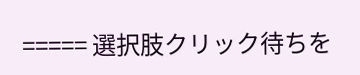===== 選択肢クリック待ちを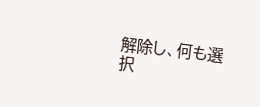解除し、何も選択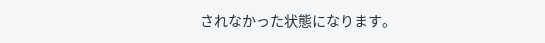されなかった状態になります。